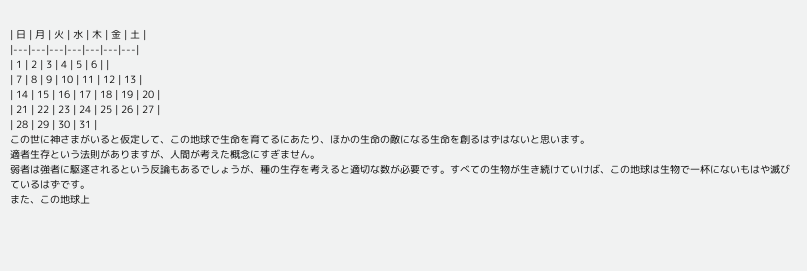| 日 | 月 | 火 | 水 | 木 | 金 | 土 |
|---|---|---|---|---|---|---|
| 1 | 2 | 3 | 4 | 5 | 6 | |
| 7 | 8 | 9 | 10 | 11 | 12 | 13 |
| 14 | 15 | 16 | 17 | 18 | 19 | 20 |
| 21 | 22 | 23 | 24 | 25 | 26 | 27 |
| 28 | 29 | 30 | 31 |
この世に神さまがいると仮定して、この地球で生命を育てるにあたり、ほかの生命の敵になる生命を創るはずはないと思います。
適者生存という法則がありますが、人間が考えた概念にすぎません。
弱者は強者に駆逐されるという反論もあるでしょうが、種の生存を考えると適切な数が必要です。すべての生物が生き続けていけば、この地球は生物で一杯にないもはや滅びているはずです。
また、この地球上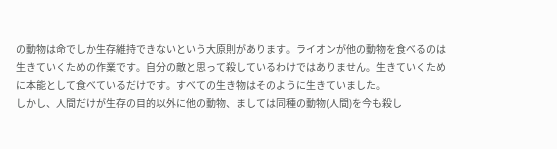の動物は命でしか生存維持できないという大原則があります。ライオンが他の動物を食べるのは生きていくための作業です。自分の敵と思って殺しているわけではありません。生きていくために本能として食べているだけです。すべての生き物はそのように生きていました。
しかし、人間だけが生存の目的以外に他の動物、ましては同種の動物(人間)を今も殺し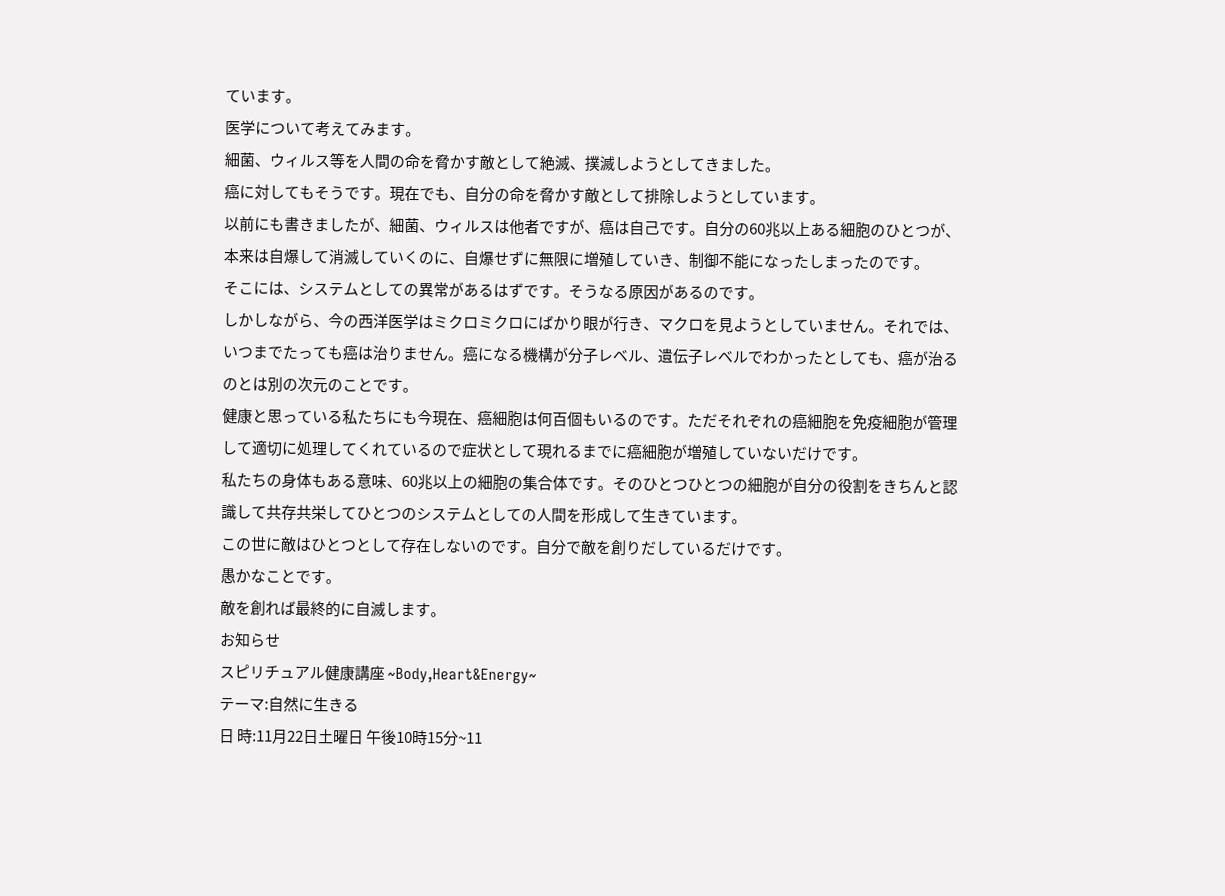ています。
医学について考えてみます。
細菌、ウィルス等を人間の命を脅かす敵として絶滅、撲滅しようとしてきました。
癌に対してもそうです。現在でも、自分の命を脅かす敵として排除しようとしています。
以前にも書きましたが、細菌、ウィルスは他者ですが、癌は自己です。自分の60兆以上ある細胞のひとつが、本来は自爆して消滅していくのに、自爆せずに無限に増殖していき、制御不能になったしまったのです。
そこには、システムとしての異常があるはずです。そうなる原因があるのです。
しかしながら、今の西洋医学はミクロミクロにばかり眼が行き、マクロを見ようとしていません。それでは、いつまでたっても癌は治りません。癌になる機構が分子レベル、遺伝子レベルでわかったとしても、癌が治るのとは別の次元のことです。
健康と思っている私たちにも今現在、癌細胞は何百個もいるのです。ただそれぞれの癌細胞を免疫細胞が管理して適切に処理してくれているので症状として現れるまでに癌細胞が増殖していないだけです。
私たちの身体もある意味、60兆以上の細胞の集合体です。そのひとつひとつの細胞が自分の役割をきちんと認識して共存共栄してひとつのシステムとしての人間を形成して生きています。
この世に敵はひとつとして存在しないのです。自分で敵を創りだしているだけです。
愚かなことです。
敵を創れば最終的に自滅します。
お知らせ
スピリチュアル健康講座 ~Body,Heart&Energy~
テーマ:自然に生きる
日 時:11月22日土曜日 午後10時15分~11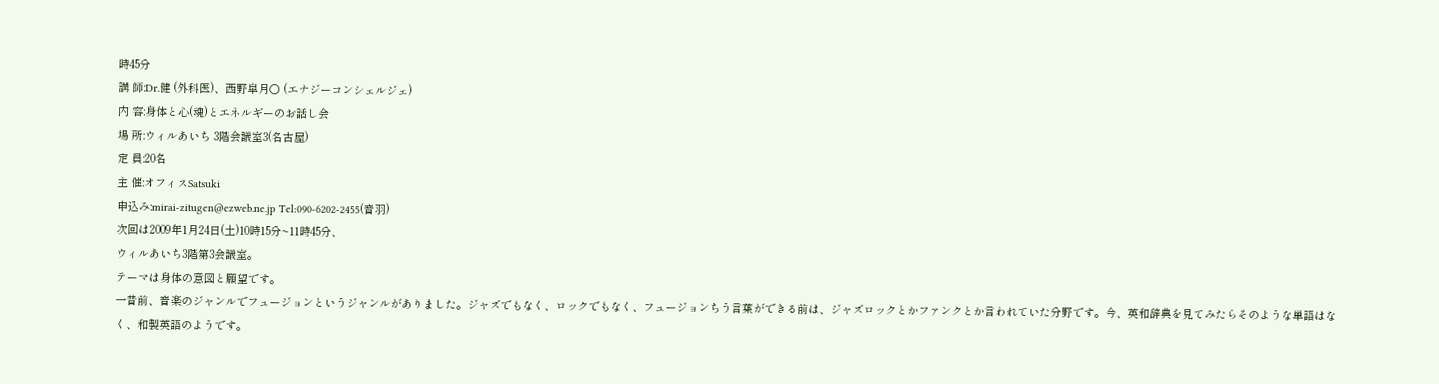時45分
講 師:Dr.健 (外科医)、西野皐月○ (エナジーコンシェルジェ)
内 容:身体と心(魂)とエネルギーのお話し会
場 所:ウィルあいち 3階会議室3(名古屋)
定 員:20名
主 催:オフィスSatsuki
申込み:mirai-zitugen@ezweb.ne.jp Tel:090-6202-2455(音羽)
次回は2009年1月24日(土)10時15分~11時45分、
ウィルあいち3階第3会議室。
テーマは身体の意図と願望です。
一昔前、音楽のジャンルでフュージョンというジャンルがありました。ジャズでもなく、ロックでもなく、フュージョンちう言葉ができる前は、ジャズロックとかファンクとか言われていた分野です。今、英和辞典を見てみたらそのような単語はなく、和製英語のようです。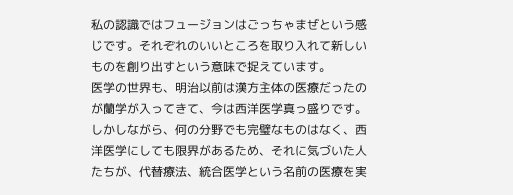私の認識ではフュージョンはごっちゃまぜという感じです。それぞれのいいところを取り入れて新しいものを創り出すという意味で捉えています。
医学の世界も、明治以前は漢方主体の医療だったのが蘭学が入ってきて、今は西洋医学真っ盛りです。しかしながら、何の分野でも完璧なものはなく、西洋医学にしても限界があるため、それに気づいた人たちが、代替療法、統合医学という名前の医療を実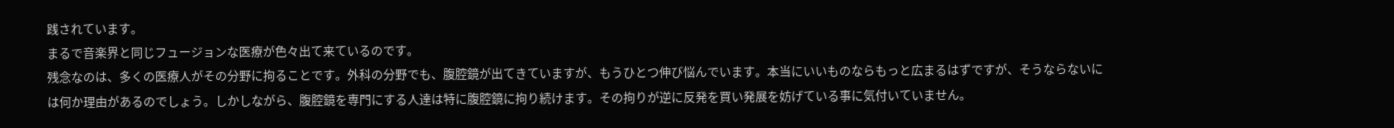践されています。
まるで音楽界と同じフュージョンな医療が色々出て来ているのです。
残念なのは、多くの医療人がその分野に拘ることです。外科の分野でも、腹腔鏡が出てきていますが、もうひとつ伸び悩んでいます。本当にいいものならもっと広まるはずですが、そうならないには何か理由があるのでしょう。しかしながら、腹腔鏡を専門にする人達は特に腹腔鏡に拘り続けます。その拘りが逆に反発を買い発展を妨げている事に気付いていません。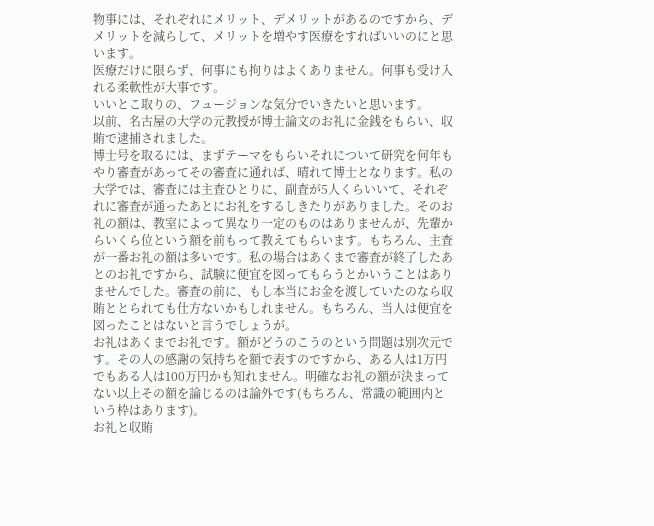物事には、それぞれにメリット、デメリットがあるのですから、デメリットを減らして、メリットを増やす医療をすればいいのにと思います。
医療だけに限らず、何事にも拘りはよくありません。何事も受け入れる柔軟性が大事です。
いいとこ取りの、フュージョンな気分でいきたいと思います。
以前、名古屋の大学の元教授が博士論文のお礼に金銭をもらい、収賄で逮捕されました。
博士号を取るには、まずテーマをもらいそれについて研究を何年もやり審査があってその審査に通れば、晴れて博士となります。私の大学では、審査には主査ひとりに、副査が5人くらいいて、それぞれに審査が通ったあとにお礼をするしきたりがありました。そのお礼の額は、教室によって異なり一定のものはありませんが、先輩からいくら位という額を前もって教えてもらいます。もちろん、主査が一番お礼の額は多いです。私の場合はあくまで審査が終了したあとのお礼ですから、試験に便宜を図ってもらうとかいうことはありませんでした。審査の前に、もし本当にお金を渡していたのなら収賄ととられても仕方ないかもしれません。もちろん、当人は便宜を図ったことはないと言うでしょうが。
お礼はあくまでお礼です。額がどうのこうのという問題は別次元です。その人の感謝の気持ちを額で表すのですから、ある人は1万円でもある人は100万円かも知れません。明確なお礼の額が決まってない以上その額を論じるのは論外です(もちろん、常識の範囲内という枠はあります)。
お礼と収賄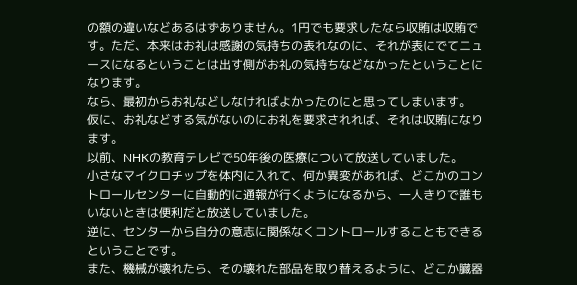の額の違いなどあるはずありません。1円でも要求したなら収賄は収賄です。ただ、本来はお礼は感謝の気持ちの表れなのに、それが表にでてニュースになるということは出す側がお礼の気持ちなどなかったということになります。
なら、最初からお礼などしなければよかったのにと思ってしまいます。
仮に、お礼などする気がないのにお礼を要求されれば、それは収賄になります。
以前、NHKの教育テレビで50年後の医療について放送していました。
小さなマイクロチップを体内に入れて、何か異変があれば、どこかのコントロールセンターに自動的に通報が行くようになるから、一人きりで誰もいないときは便利だと放送していました。
逆に、センターから自分の意志に関係なくコントロールすることもできるということです。
また、機械が壊れたら、その壊れた部品を取り替えるように、どこか臓器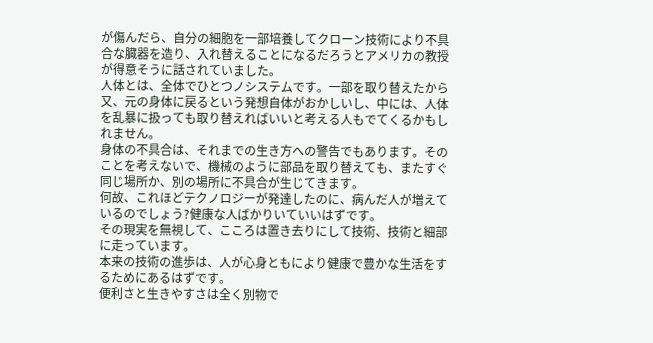が傷んだら、自分の細胞を一部培養してクローン技術により不具合な臓器を造り、入れ替えることになるだろうとアメリカの教授が得意そうに話されていました。
人体とは、全体でひとつノシステムです。一部を取り替えたから又、元の身体に戻るという発想自体がおかしいし、中には、人体を乱暴に扱っても取り替えればいいと考える人もでてくるかもしれません。
身体の不具合は、それまでの生き方への警告でもあります。そのことを考えないで、機械のように部品を取り替えても、またすぐ同じ場所か、別の場所に不具合が生じてきます。
何故、これほどテクノロジーが発達したのに、病んだ人が増えているのでしょう?健康な人ばかりいていいはずです。
その現実を無視して、こころは置き去りにして技術、技術と細部に走っています。
本来の技術の進歩は、人が心身ともにより健康で豊かな生活をするためにあるはずです。
便利さと生きやすさは全く別物で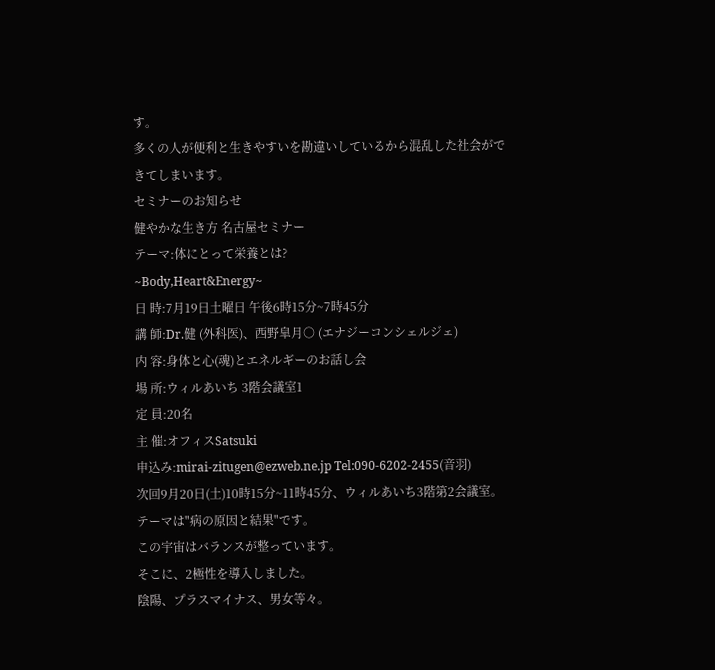す。
多くの人が便利と生きやすいを勘違いしているから混乱した社会ができてしまいます。
セミナーのお知らせ
健やかな生き方 名古屋セミナー
テーマ:体にとって栄養とは?
~Body,Heart&Energy~
日 時:7月19日土曜日 午後6時15分~7時45分
講 師:Dr.健 (外科医)、西野皐月○ (エナジーコンシェルジェ)
内 容:身体と心(魂)とエネルギーのお話し会
場 所:ウィルあいち 3階会議室1
定 員:20名
主 催:オフィスSatsuki
申込み:mirai-zitugen@ezweb.ne.jp Tel:090-6202-2455(音羽)
次回9月20日(土)10時15分~11時45分、ウィルあいち3階第2会議室。
テーマは"病の原因と結果"です。
この宇宙はバランスが整っています。
そこに、2極性を導入しました。
陰陽、プラスマイナス、男女等々。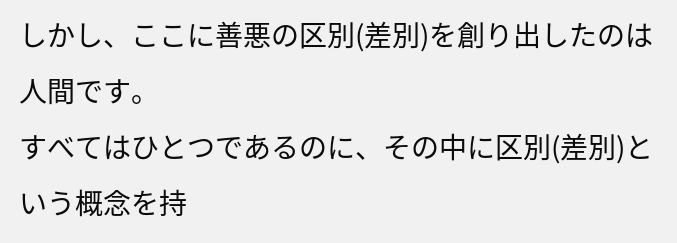しかし、ここに善悪の区別(差別)を創り出したのは人間です。
すべてはひとつであるのに、その中に区別(差別)という概念を持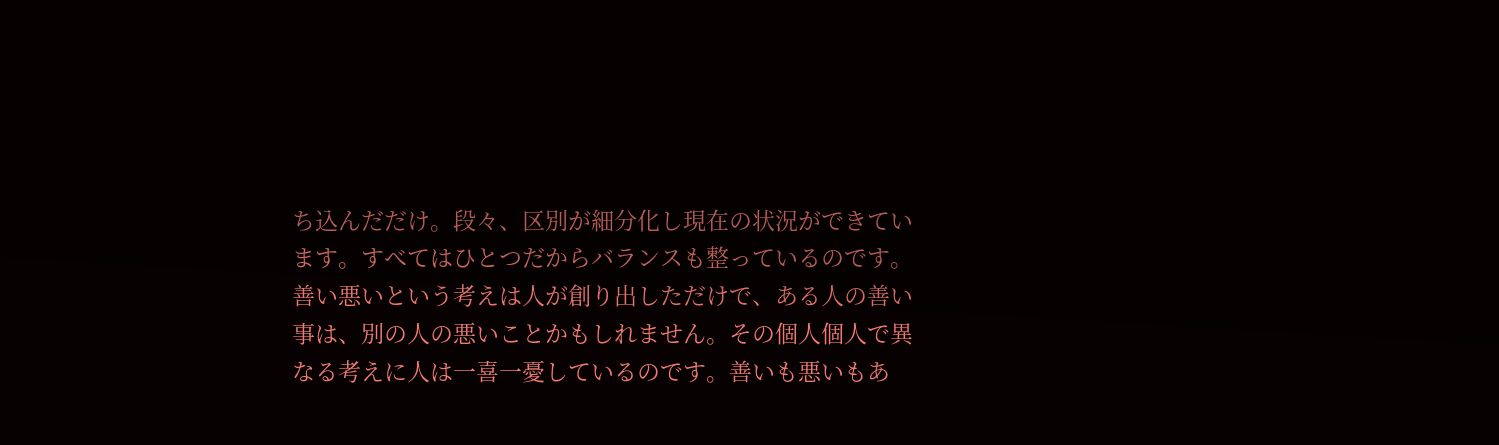ち込んだだけ。段々、区別が細分化し現在の状況ができています。すべてはひとつだからバランスも整っているのです。
善い悪いという考えは人が創り出しただけで、ある人の善い事は、別の人の悪いことかもしれません。その個人個人で異なる考えに人は一喜一憂しているのです。善いも悪いもあ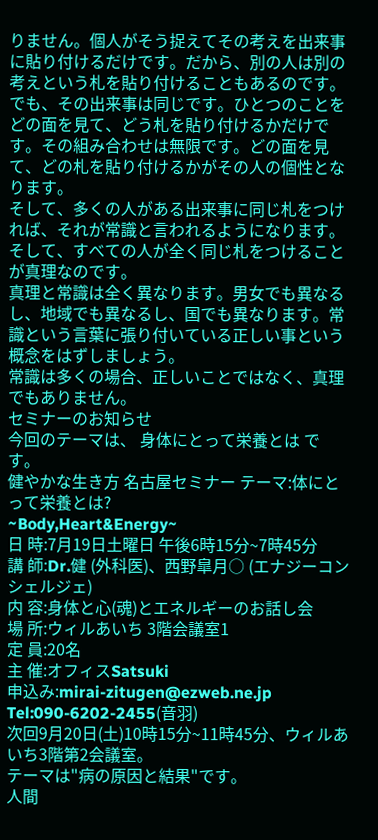りません。個人がそう捉えてその考えを出来事に貼り付けるだけです。だから、別の人は別の考えという札を貼り付けることもあるのです。でも、その出来事は同じです。ひとつのことをどの面を見て、どう札を貼り付けるかだけです。その組み合わせは無限です。どの面を見て、どの札を貼り付けるかがその人の個性となります。
そして、多くの人がある出来事に同じ札をつければ、それが常識と言われるようになります。そして、すべての人が全く同じ札をつけることが真理なのです。
真理と常識は全く異なります。男女でも異なるし、地域でも異なるし、国でも異なります。常識という言葉に張り付いている正しい事という概念をはずしましょう。
常識は多くの場合、正しいことではなく、真理でもありません。
セミナーのお知らせ
今回のテーマは、 身体にとって栄養とは です。
健やかな生き方 名古屋セミナー テーマ:体にとって栄養とは?
~Body,Heart&Energy~
日 時:7月19日土曜日 午後6時15分~7時45分
講 師:Dr.健 (外科医)、西野皐月○ (エナジーコンシェルジェ)
内 容:身体と心(魂)とエネルギーのお話し会
場 所:ウィルあいち 3階会議室1
定 員:20名
主 催:オフィスSatsuki
申込み:mirai-zitugen@ezweb.ne.jp Tel:090-6202-2455(音羽)
次回9月20日(土)10時15分~11時45分、ウィルあいち3階第2会議室。
テーマは"病の原因と結果"です。
人間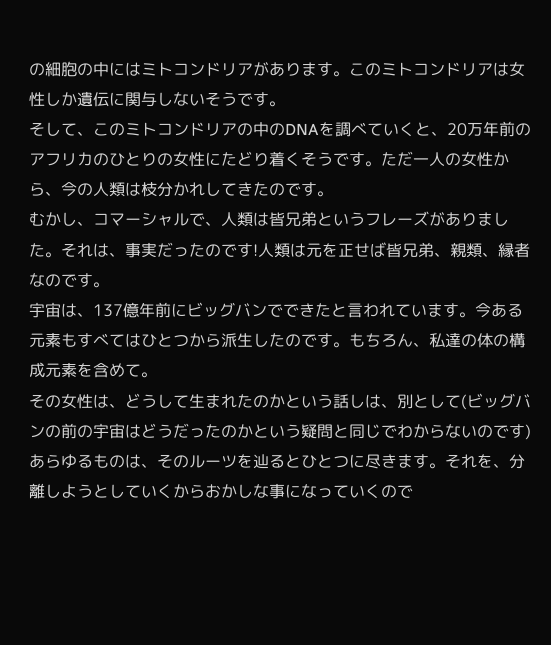の細胞の中にはミトコンドリアがあります。このミトコンドリアは女性しか遺伝に関与しないそうです。
そして、このミトコンドリアの中のDNAを調べていくと、20万年前のアフリカのひとりの女性にたどり着くそうです。ただ一人の女性から、今の人類は枝分かれしてきたのです。
むかし、コマーシャルで、人類は皆兄弟というフレーズがありました。それは、事実だったのです!人類は元を正せば皆兄弟、親類、縁者なのです。
宇宙は、137億年前にビッグバンでできたと言われています。今ある元素もすべてはひとつから派生したのです。もちろん、私達の体の構成元素を含めて。
その女性は、どうして生まれたのかという話しは、別として(ビッグバンの前の宇宙はどうだったのかという疑問と同じでわからないのです)あらゆるものは、そのルーツを辿るとひとつに尽きます。それを、分離しようとしていくからおかしな事になっていくので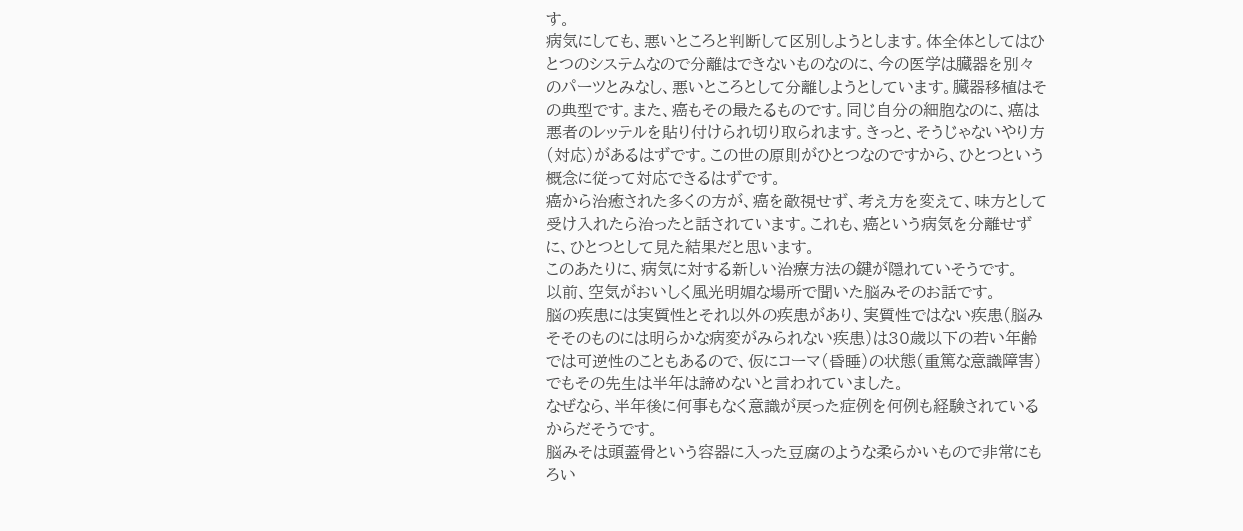す。
病気にしても、悪いところと判断して区別しようとします。体全体としてはひとつのシステムなので分離はできないものなのに、今の医学は臓器を別々のパーツとみなし、悪いところとして分離しようとしています。臓器移植はその典型です。また、癌もその最たるものです。同じ自分の細胞なのに、癌は悪者のレッテルを貼り付けられ切り取られます。きっと、そうじゃないやり方(対応)があるはずです。この世の原則がひとつなのですから、ひとつという概念に従って対応できるはずです。
癌から治癒された多くの方が、癌を敵視せず、考え方を変えて、味方として受け入れたら治ったと話されています。これも、癌という病気を分離せずに、ひとつとして見た結果だと思います。
このあたりに、病気に対する新しい治療方法の鍵が隠れていそうです。
以前、空気がおいしく風光明媚な場所で聞いた脳みそのお話です。
脳の疾患には実質性とそれ以外の疾患があり、実質性ではない疾患(脳みそそのものには明らかな病変がみられない疾患)は30歳以下の若い年齢では可逆性のこともあるので、仮にコーマ(昏睡)の状態(重篤な意識障害)でもその先生は半年は諦めないと言われていました。
なぜなら、半年後に何事もなく意識が戻った症例を何例も経験されているからだそうです。
脳みそは頭蓋骨という容器に入った豆腐のような柔らかいもので非常にもろい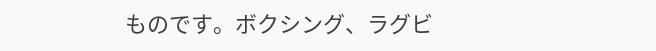ものです。ボクシング、ラグビ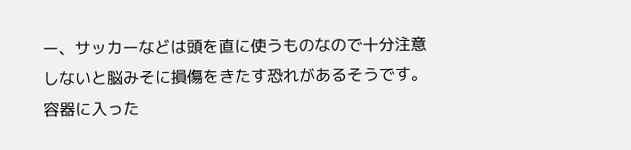ー、サッカーなどは頭を直に使うものなので十分注意しないと脳みそに損傷をきたす恐れがあるそうです。
容器に入った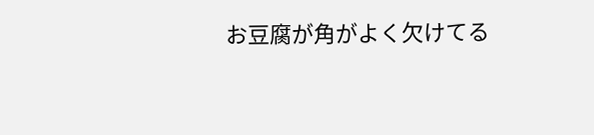お豆腐が角がよく欠けてる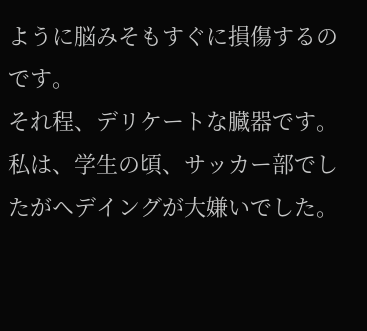ように脳みそもすぐに損傷するのです。
それ程、デリケートな臓器です。
私は、学生の頃、サッカー部でしたがヘデイングが大嫌いでした。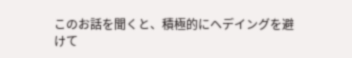このお話を聞くと、積極的にヘデイングを避けて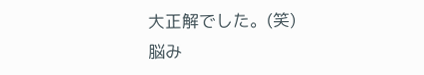大正解でした。(笑)
脳み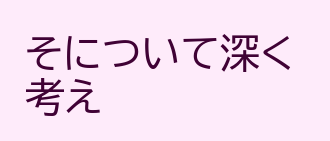そについて深く考え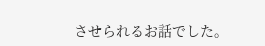させられるお話でした。